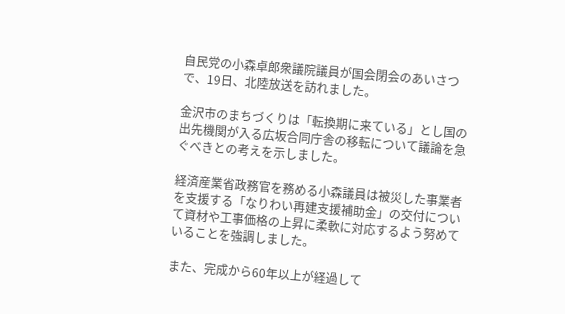自民党の小森卓郎衆議院議員が国会閉会のあいさつで、19日、北陸放送を訪れました。

金沢市のまちづくりは「転換期に来ている」とし国の出先機関が入る広坂合同庁舎の移転について議論を急ぐべきとの考えを示しました。

経済産業省政務官を務める小森議員は被災した事業者を支援する「なりわい再建支援補助金」の交付について資材や工事価格の上昇に柔軟に対応するよう努めていることを強調しました。

また、完成から60年以上が経過して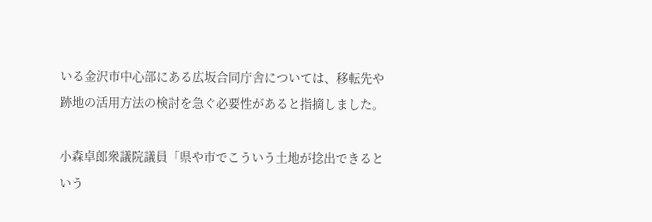いる金沢市中心部にある広坂合同庁舎については、移転先や跡地の活用方法の検討を急ぐ必要性があると指摘しました。

小森卓郎衆議院議員「県や市でこういう土地が捻出できるという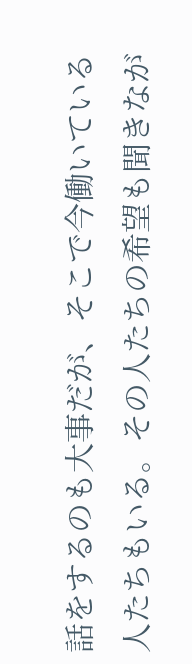話をするのも大事だが、そこで今働いている人たちもいる。その人たちの希望も聞きなが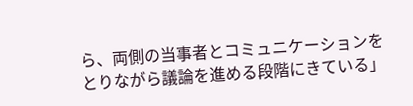ら、両側の当事者とコミュニケーションをとりながら議論を進める段階にきている」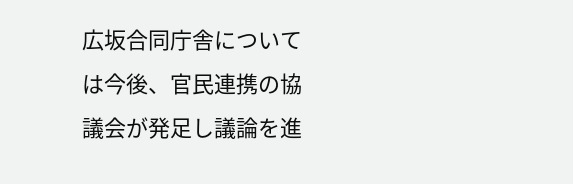広坂合同庁舎については今後、官民連携の協議会が発足し議論を進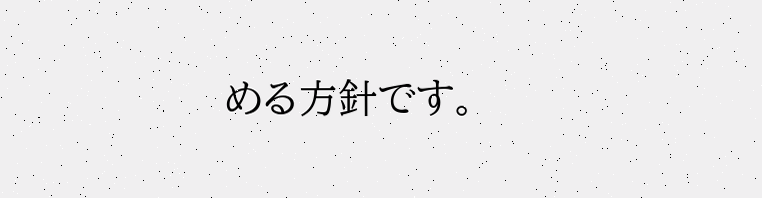める方針です。